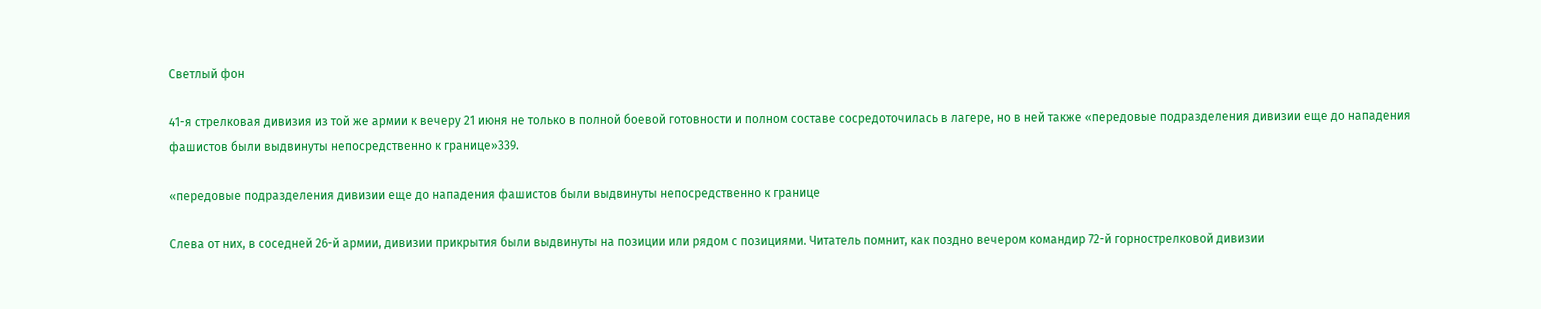Светлый фон

41-я стрелковая дивизия из той же армии к вечеру 21 июня не только в полной боевой готовности и полном составе сосредоточилась в лагере, но в ней также «передовые подразделения дивизии еще до нападения фашистов были выдвинуты непосредственно к границе»339.

«передовые подразделения дивизии еще до нападения фашистов были выдвинуты непосредственно к границе

Слева от них, в соседней 26-й армии, дивизии прикрытия были выдвинуты на позиции или рядом с позициями. Читатель помнит, как поздно вечером командир 72-й горнострелковой дивизии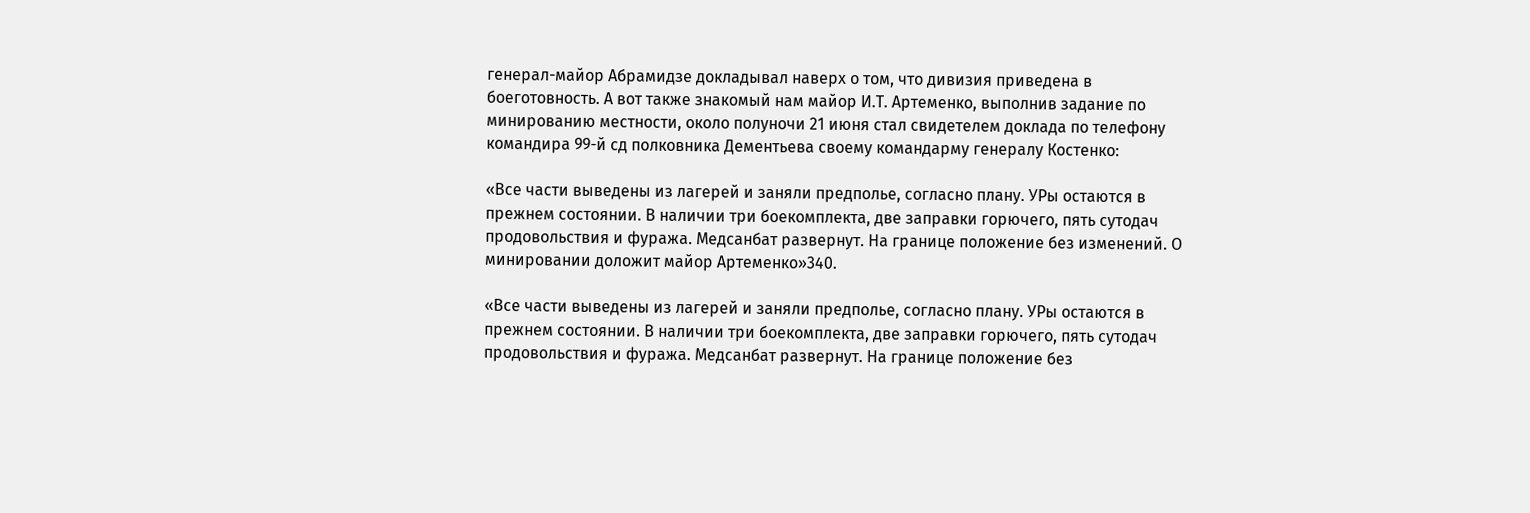генерал-майор Абрамидзе докладывал наверх о том, что дивизия приведена в боеготовность. А вот также знакомый нам майор И.Т. Артеменко, выполнив задание по минированию местности, около полуночи 21 июня стал свидетелем доклада по телефону командира 99-й сд полковника Дементьева своему командарму генералу Костенко:

«Все части выведены из лагерей и заняли предполье, согласно плану. УРы остаются в прежнем состоянии. В наличии три боекомплекта, две заправки горючего, пять сутодач продовольствия и фуража. Медсанбат развернут. На границе положение без изменений. О минировании доложит майор Артеменко»340.

«Все части выведены из лагерей и заняли предполье, согласно плану. УРы остаются в прежнем состоянии. В наличии три боекомплекта, две заправки горючего, пять сутодач продовольствия и фуража. Медсанбат развернут. На границе положение без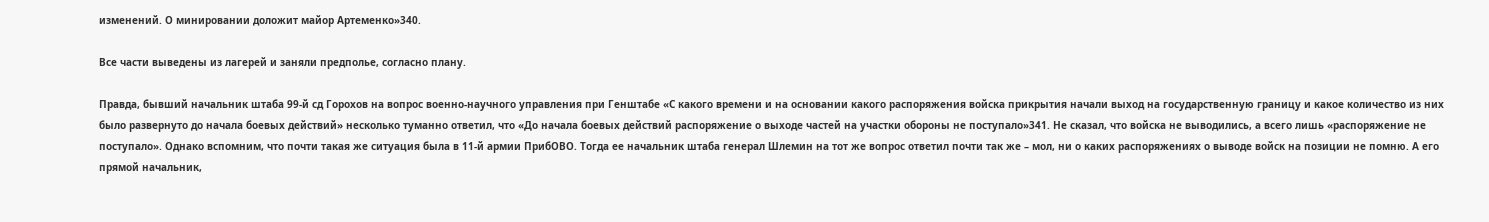изменений. О минировании доложит майор Артеменко»340.

Все части выведены из лагерей и заняли предполье, согласно плану.

Правда, бывший начальник штаба 99-й сд Горохов на вопрос военно-научного управления при Генштабе «С какого времени и на основании какого распоряжения войска прикрытия начали выход на государственную границу и какое количество из них было развернуто до начала боевых действий» несколько туманно ответил, что «До начала боевых действий распоряжение о выходе частей на участки обороны не поступало»341. Не сказал, что войска не выводились, а всего лишь «распоряжение не поступало». Однако вспомним, что почти такая же ситуация была в 11-й армии ПрибОВО. Тогда ее начальник штаба генерал Шлемин на тот же вопрос ответил почти так же – мол, ни о каких распоряжениях о выводе войск на позиции не помню. А его прямой начальник,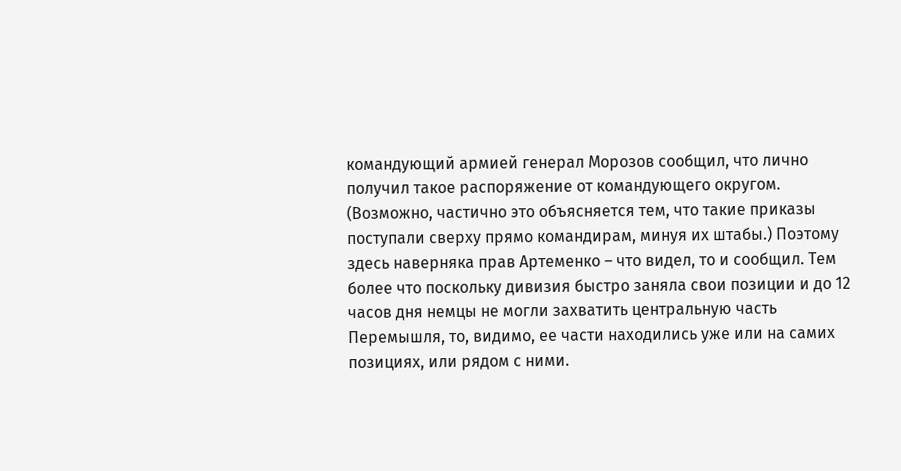командующий армией генерал Морозов сообщил, что лично получил такое распоряжение от командующего округом. (Возможно, частично это объясняется тем, что такие приказы поступали сверху прямо командирам, минуя их штабы.) Поэтому здесь наверняка прав Артеменко – что видел, то и сообщил. Тем более что поскольку дивизия быстро заняла свои позиции и до 12 часов дня немцы не могли захватить центральную часть Перемышля, то, видимо, ее части находились уже или на самих позициях, или рядом с ними.